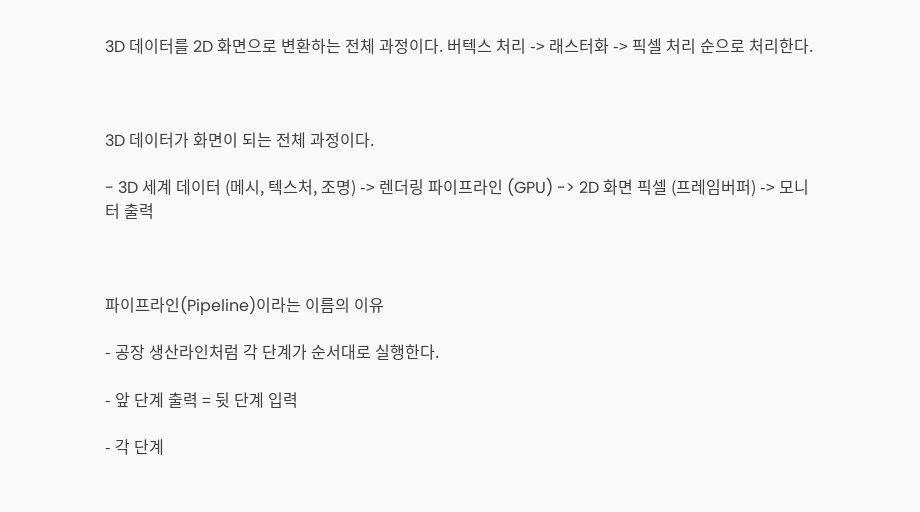3D 데이터를 2D 화면으로 변환하는 전체 과정이다. 버텍스 처리 -> 래스터화 -> 픽셀 처리 순으로 처리한다.



3D 데이터가 화면이 되는 전체 과정이다.

- 3D 세계 데이터 (메시, 텍스처, 조명) -> 렌더링 파이프라인 (GPU) -> 2D 화면 픽셀 (프레임버퍼) -> 모니터 출력



파이프라인(Pipeline)이라는 이름의 이유

- 공장 생산라인처럼 각 단계가 순서대로 실행한다.

- 앞 단계 출력 = 뒷 단계 입력

- 각 단계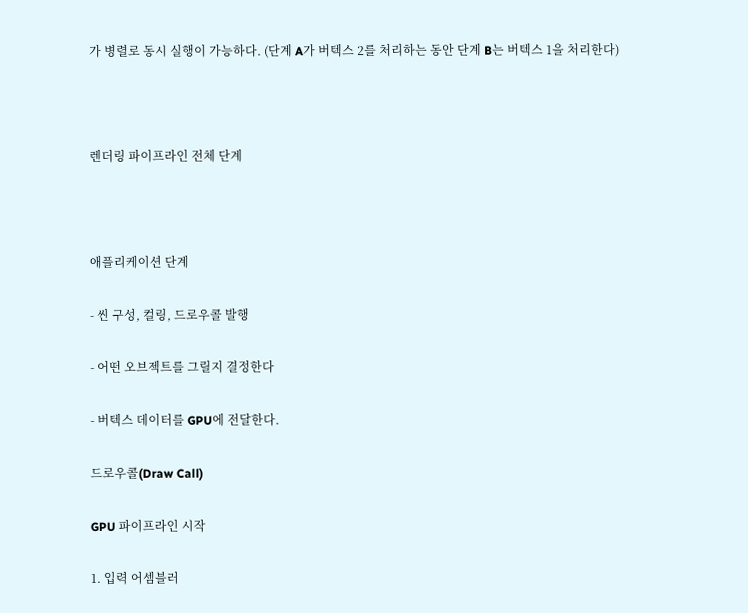가 병렬로 동시 실행이 가능하다. (단계 A가 버텍스 2를 처리하는 동안 단계 B는 버텍스 1을 처리한다)



렌더링 파이프라인 전체 단계



애플리케이션 단계

- 씬 구성, 컬링, 드로우콜 발행

- 어떤 오브젝트를 그릴지 결정한다

- 버텍스 데이터를 GPU에 전달한다.

드로우콜(Draw Call)

GPU 파이프라인 시작

1. 입력 어셈블러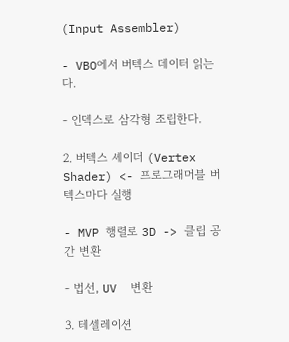(Input Assembler)

- VBO에서 버텍스 데이터 읽는다.

- 인덱스로 삼각형 조립한다.

2. 버텍스 셰이더 (Vertex Shader) <- 프로그래머블 버텍스마다 실행

- MVP 행렬로 3D -> 클립 공간 변환

- 법선, UV  변환

3. 테셀레이션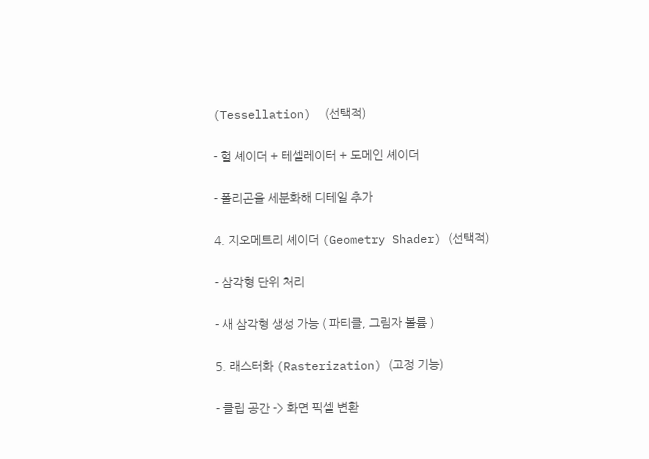(Tessellation)  (선택적)

- 헐 셰이더 + 테셀레이터 + 도메인 셰이더

- 폴리곤을 세분화해 디테일 추가

4. 지오메트리 셰이더 (Geometry Shader) (선택적)

- 삼각형 단위 처리

- 새 삼각형 생성 가능 ( 파티클, 그림자 볼륨 )

5. 래스터화 (Rasterization) (고정 기능)

- 클립 공간 -> 화면 픽셀 변환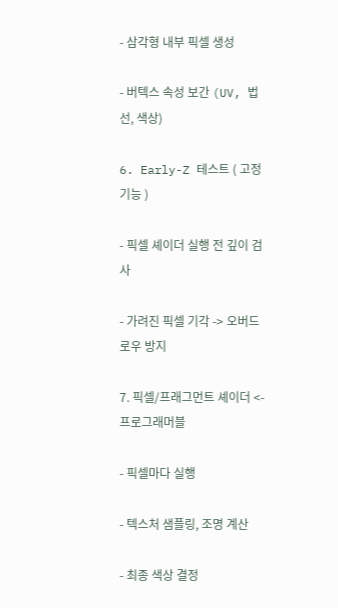- 삼각형 내부 픽셀 생성

- 버텍스 속성 보간 (UV, 법선, 색상)

6. Early-Z 테스트 ( 고정 기능 )

- 픽셀 셰이더 실행 전 깊이 검사

- 가려진 픽셀 기각 -> 오버드로우 방지

7. 픽셀/프래그먼트 셰이더 <- 프로그래머블

- 픽셀마다 실행

- 텍스처 샘플링, 조명 계산

- 최종 색상 결정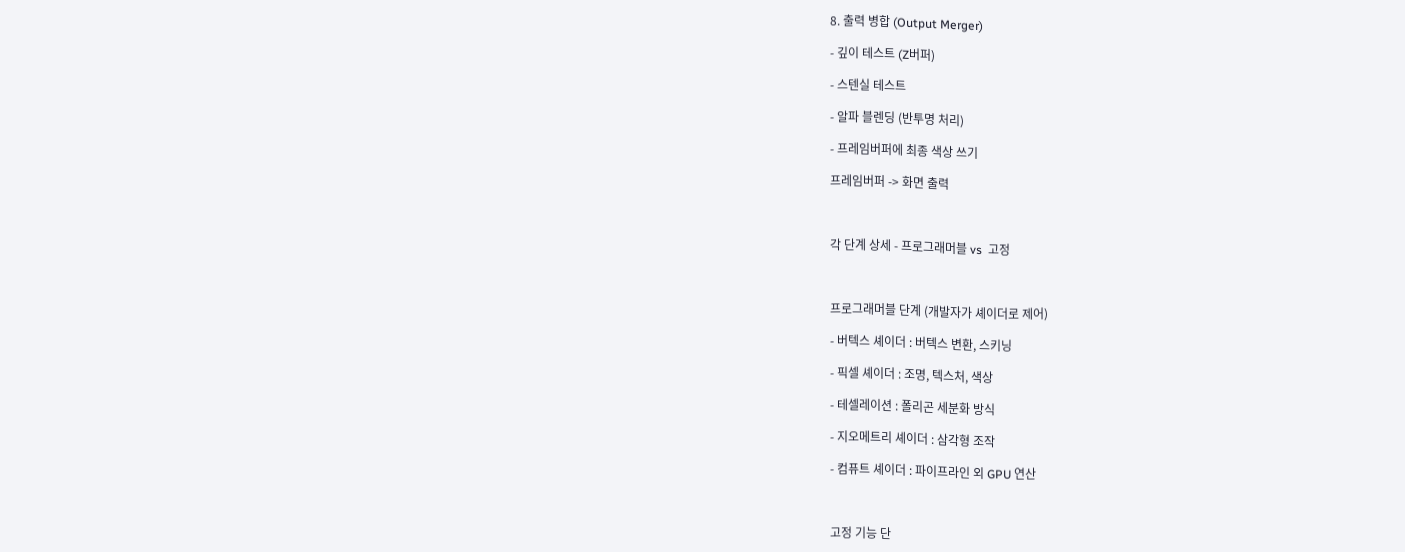8. 출력 병합 (Output Merger)

- 깊이 테스트 (Z버퍼)

- 스텐실 테스트

- 알파 블렌딩 (반투명 처리)

- 프레임버퍼에 최종 색상 쓰기

프레임버퍼 -> 화면 출력



각 단계 상세 - 프로그래머블 vs  고정



프로그래머블 단계 (개발자가 셰이더로 제어)

- 버텍스 셰이더 : 버텍스 변환, 스키닝

- 픽셀 셰이더 : 조명, 텍스처, 색상

- 테셀레이션 : 폴리곤 세분화 방식

- 지오메트리 셰이더 : 삼각형 조작

- 컴퓨트 셰이더 : 파이프라인 외 GPU 연산



고정 기능 단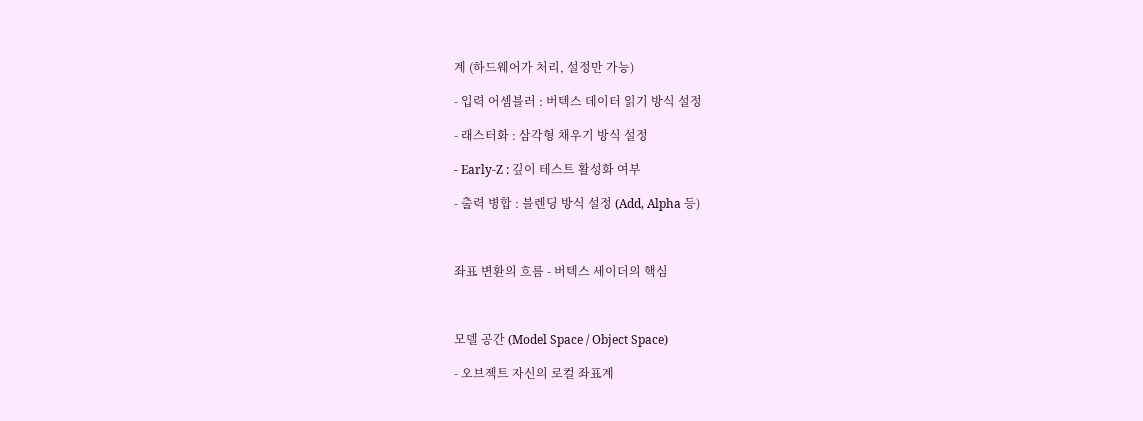계 (하드웨어가 처리, 설정만 가능)

- 입력 어셈블러 : 버텍스 데이터 읽기 방식 설정

- 래스터화 : 삼각형 채우기 방식 설정

- Early-Z : 깊이 테스트 활성화 여부

- 출력 병합 : 블렌딩 방식 설정 (Add, Alpha 등)



좌표 변환의 흐름 - 버텍스 세이더의 핵심



모델 공간 (Model Space / Object Space)

- 오브젝트 자신의 로컬 좌표계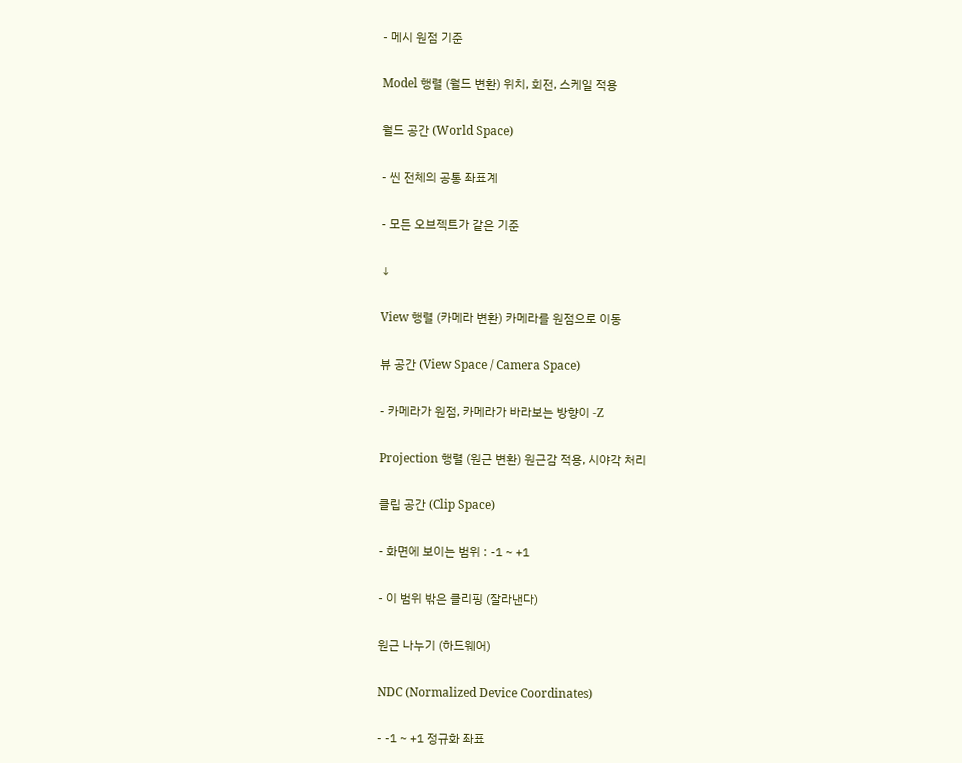- 메시 원점 기준

Model 행렬 (월드 변환) 위치, 회전, 스케일 적용

월드 공간 (World Space)

- 씬 전체의 공통 좌표계

- 모든 오브젝트가 같은 기준

↓

View 행렬 (카메라 변환) 카메라를 원점으로 이동

뷰 공간 (View Space / Camera Space)

- 카메라가 원점, 카메라가 바라보는 방향이 -Z

Projection 행렬 (원근 변환) 원근감 적용, 시야각 처리

클립 공간 (Clip Space)

- 화면에 보이는 범위 : -1 ~ +1

- 이 범위 밖은 클리핑 (잘라낸다)

원근 나누기 (하드웨어)

NDC (Normalized Device Coordinates)

- -1 ~ +1 정규화 좌표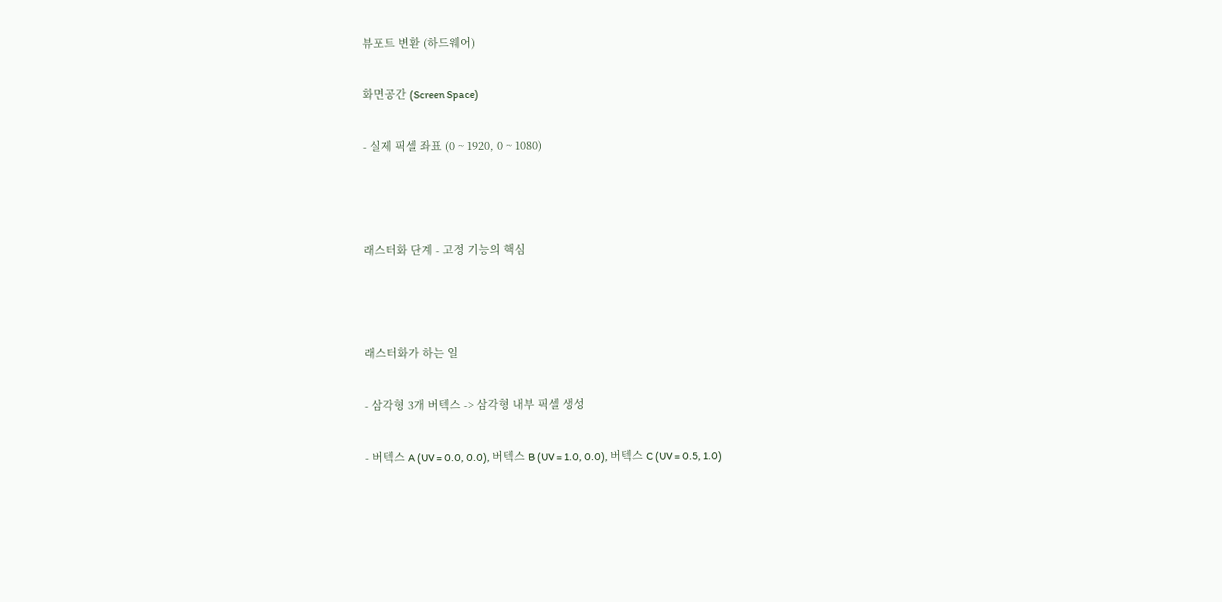뷰포트 변환 (하드웨어)

화면공간 (Screen Space)

- 실제 픽셀 좌표 (0 ~ 1920, 0 ~ 1080)



래스터화 단계 - 고정 기능의 핵심



래스터화가 하는 일

- 삼각형 3개 버텍스 -> 삼각형 내부 픽셀 생성

- 버텍스 A (UV = 0.0, 0.0), 버텍스 B (UV = 1.0, 0.0), 버텍스 C (UV = 0.5, 1.0)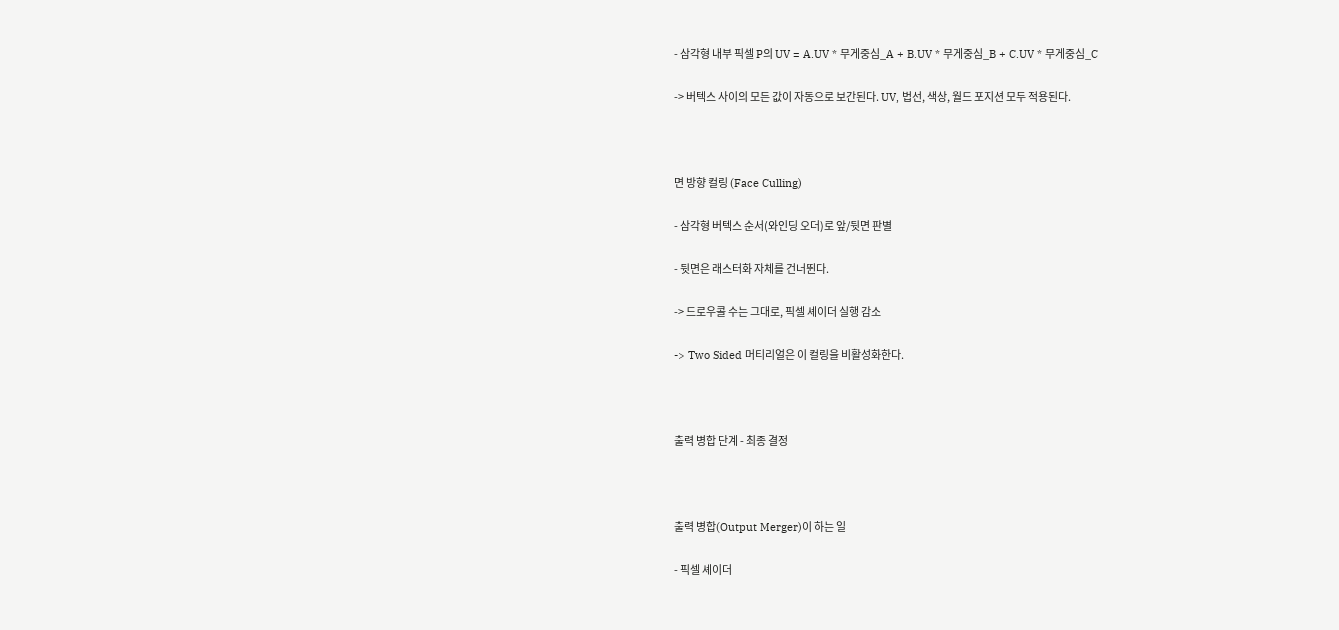- 삼각형 내부 픽셀 P의 UV = A.UV * 무게중심_A + B.UV * 무게중심_B + C.UV * 무게중심_C

-> 버텍스 사이의 모든 값이 자동으로 보간된다. UV, 법선, 색상, 월드 포지션 모두 적용된다.



면 방향 컬링 (Face Culling)

- 삼각형 버텍스 순서(와인딩 오더)로 앞/뒷면 판별

- 뒷면은 래스터화 자체를 건너뛴다.

-> 드로우콜 수는 그대로, 픽셀 셰이더 실행 감소

-> Two Sided 머티리얼은 이 컬링을 비활성화한다.



출력 병합 단계 - 최종 결정



출력 병합(Output Merger)이 하는 일

- 픽셀 셰이더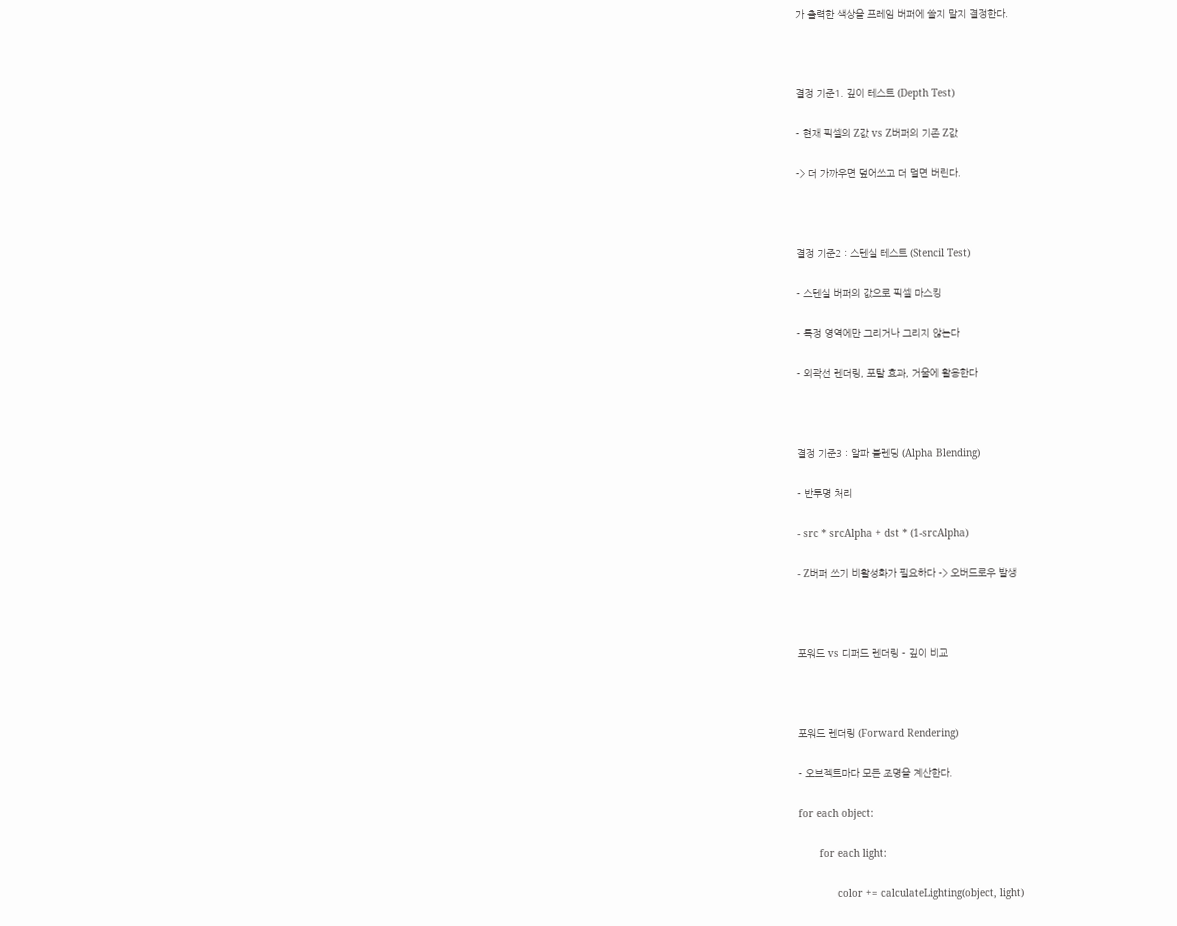가 출력한 색상을 프레임 버퍼에 쓸지 말지 결정한다.



결정 기준1. 깊이 테스트 (Depth Test)

- 현재 픽셀의 Z값 vs Z버퍼의 기존 Z값

-> 더 가까우면 덮어쓰고 더 멀면 버린다.



결정 기준2 : 스텐실 테스트 (Stencil Test)

- 스텐실 버퍼의 값으로 픽셀 마스킹

- 특정 영역에만 그리거나 그리지 않는다

- 외곽선 렌더링, 포탈 효과, 거울에 활용한다



결정 기준3 : 알파 블렌딩 (Alpha Blending)

- 반투명 처리

- src * srcAlpha + dst * (1-srcAlpha)

- Z버퍼 쓰기 비활성화가 필요하다 -> 오버드로우 발생



포워드 vs 디퍼드 렌더링 - 깊이 비교



포워드 렌더링 (Forward Rendering)

- 오브젝트마다 모든 조명을 계산한다.

for each object:

       for each light:

             color += calculateLighting(object, light)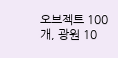오브젝트 100개, 광원 10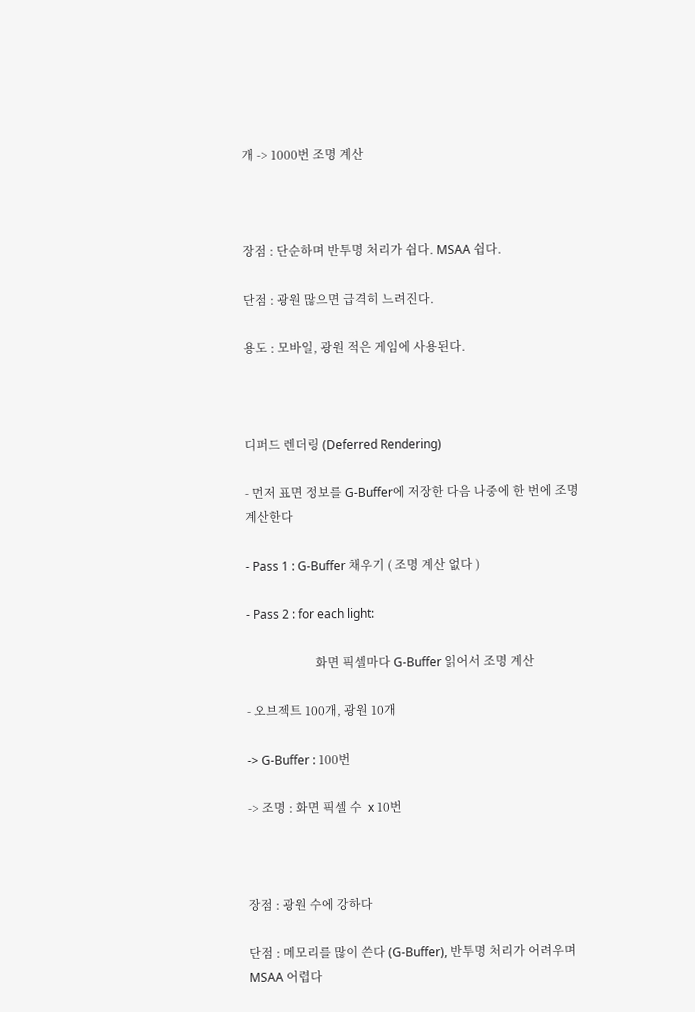개 -> 1000번 조명 계산



장점 : 단순하며 반투명 처리가 쉽다. MSAA 쉽다.

단점 : 광원 많으면 급격히 느려진다.

용도 : 모바일, 광원 적은 게임에 사용된다.



디퍼드 렌더링 (Deferred Rendering)

- 먼저 표면 정보를 G-Buffer에 저장한 다음 나중에 한 번에 조명 계산한다

- Pass 1 : G-Buffer 채우기 ( 조명 계산 없다 )

- Pass 2 : for each light:

                       화면 픽셀마다 G-Buffer 읽어서 조명 계산

- 오브젝트 100개, 광원 10개

-> G-Buffer : 100번

-> 조명 : 화면 픽셀 수  x 10번



장점 : 광원 수에 강하다

단점 : 메모리를 많이 쓴다 (G-Buffer), 반투명 처리가 어려우며 MSAA 어렵다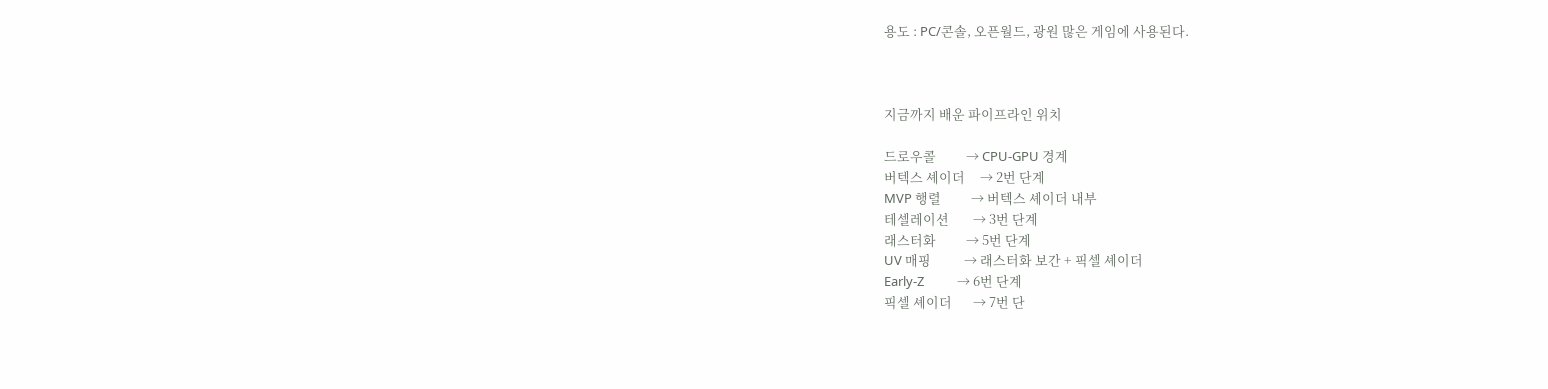용도 : PC/콘솔, 오픈월드, 광원 많은 게임에 사용된다.



지금까지 배운 파이프라인 위치

드로우콜          → CPU-GPU 경계
버텍스 셰이더     → 2번 단계
MVP 행렬          → 버텍스 셰이더 내부
테셀레이션        → 3번 단계
래스터화          → 5번 단계
UV 매핑           → 래스터화 보간 + 픽셀 셰이더
Early-Z           → 6번 단계
픽셀 셰이더       → 7번 단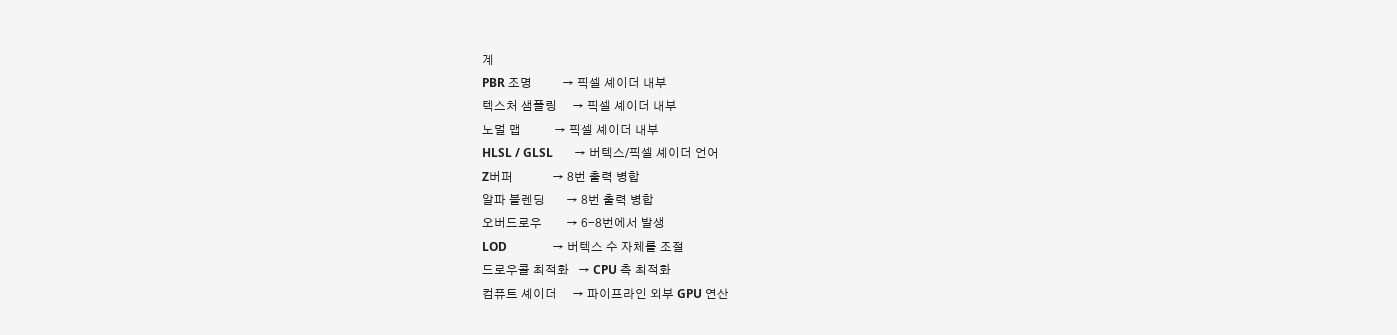계
PBR 조명          → 픽셀 셰이더 내부
텍스처 샘플링     → 픽셀 셰이더 내부
노멀 맵           → 픽셀 셰이더 내부
HLSL / GLSL       → 버텍스/픽셀 셰이더 언어
Z버퍼             → 8번 출력 병합
알파 블렌딩       → 8번 출력 병합
오버드로우        → 6-8번에서 발생
LOD               → 버텍스 수 자체를 조절
드로우콜 최적화   → CPU 측 최적화
컴퓨트 셰이더     → 파이프라인 외부 GPU 연산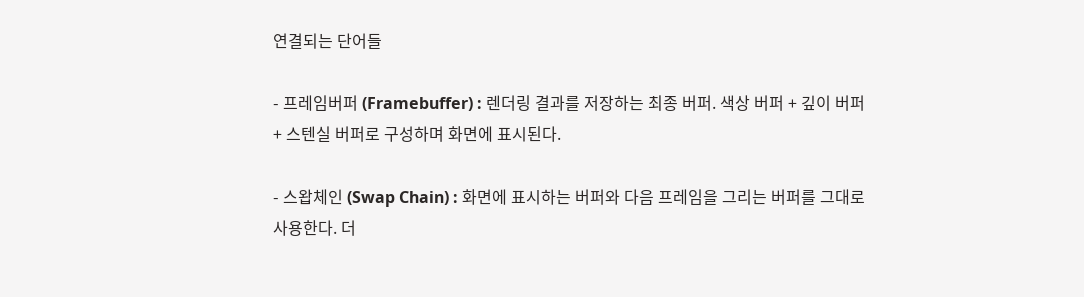연결되는 단어들

- 프레임버퍼 (Framebuffer) : 렌더링 결과를 저장하는 최종 버퍼. 색상 버퍼 + 깊이 버퍼 + 스텐실 버퍼로 구성하며 화면에 표시된다.

- 스왑체인 (Swap Chain) : 화면에 표시하는 버퍼와 다음 프레임을 그리는 버퍼를 그대로 사용한다. 더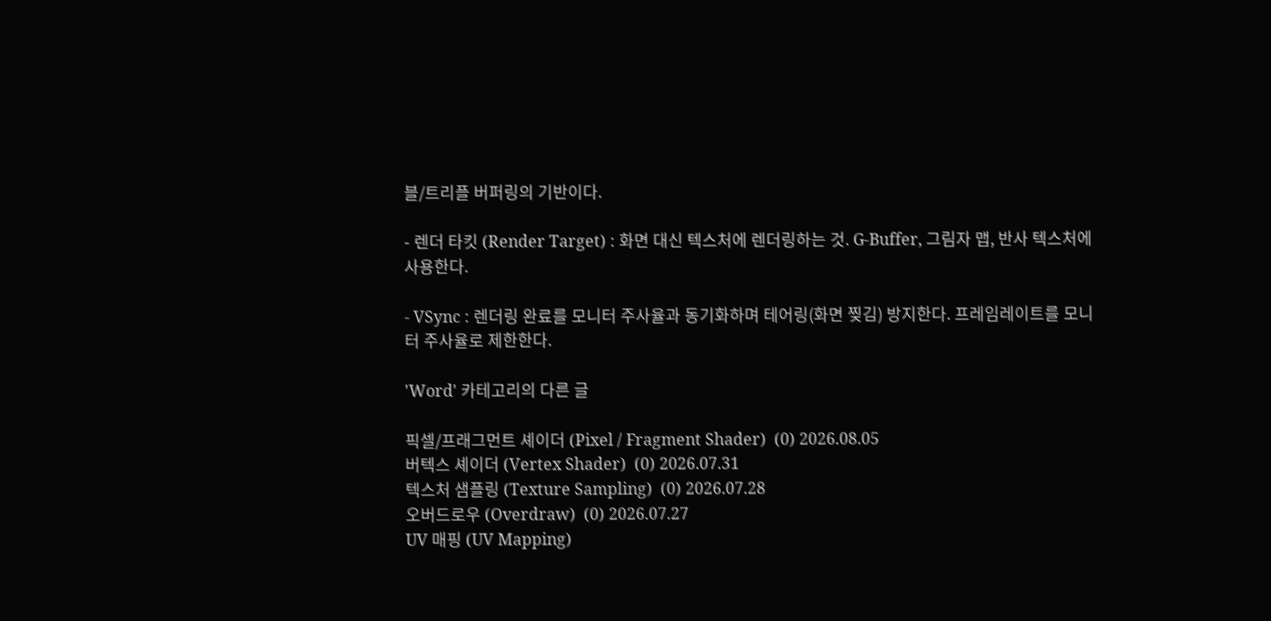블/트리플 버퍼링의 기반이다.

- 렌더 타킷 (Render Target) : 화면 대신 텍스처에 렌더링하는 것. G-Buffer, 그림자 맵, 반사 텍스처에 사용한다.

- VSync : 렌더링 완료를 모니터 주사율과 동기화하며 테어링(화면 찢김) 방지한다. 프레임레이트를 모니터 주사율로 제한한다.

'Word' 카테고리의 다른 글

픽셀/프래그먼트 셰이더 (Pixel / Fragment Shader)  (0) 2026.08.05
버텍스 셰이더 (Vertex Shader)  (0) 2026.07.31
텍스처 샘플링 (Texture Sampling)  (0) 2026.07.28
오버드로우 (Overdraw)  (0) 2026.07.27
UV 매핑 (UV Mapping)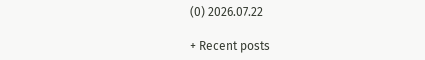(0) 2026.07.22

+ Recent posts